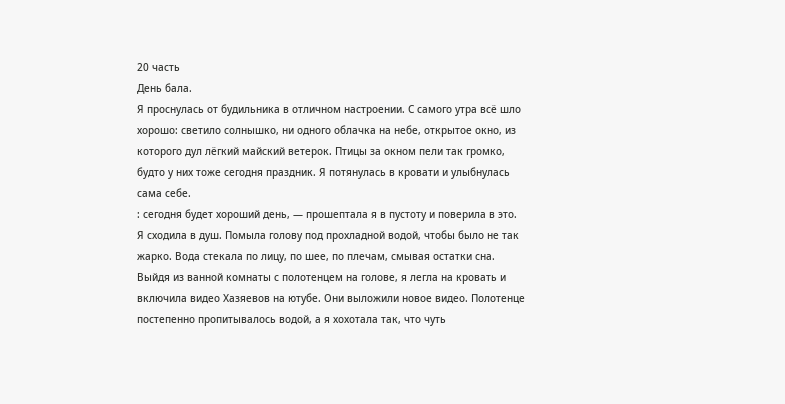20 часть
День бала.
Я проснулась от будильника в отличном настроении. С самого утра всё шло хорошо: светило солнышко, ни одного облачка на небе, открытое окно, из которого дул лёгкий майский ветерок. Птицы за окном пели так громко, будто у них тоже сегодня праздник. Я потянулась в кровати и улыбнулась сама себе.
: сегодня будет хороший день, — прошептала я в пустоту и поверила в это.
Я сходила в душ. Помыла голову под прохладной водой, чтобы было не так жарко. Вода стекала по лицу, по шее, по плечам, смывая остатки сна.
Выйдя из ванной комнаты с полотенцем на голове, я легла на кровать и включила видео Хазяевов на ютубе. Они выложили новое видео. Полотенце постепенно пропитывалось водой, а я хохотала так, что чуть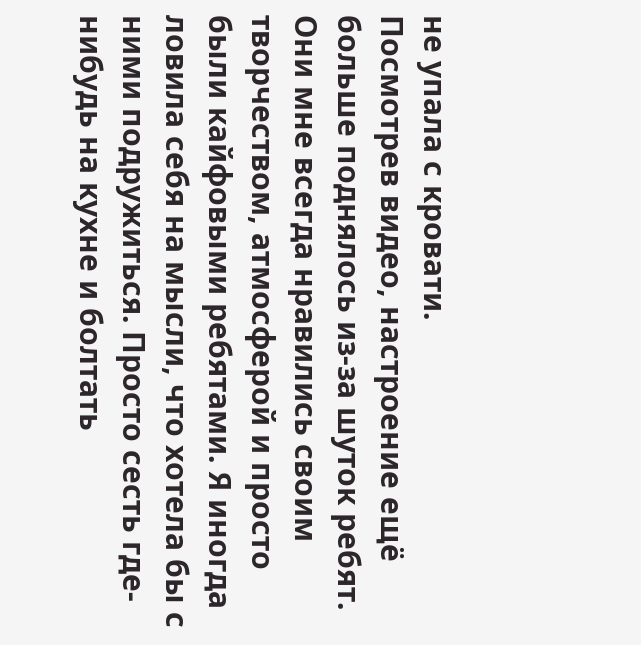не упала с кровати.
Посмотрев видео, настроение ещё больше поднялось из-за шуток ребят. Они мне всегда нравились своим творчеством, атмосферой и просто были кайфовыми ребятами. Я иногда ловила себя на мысли, что хотела бы с ними подружиться. Просто сесть где-нибудь на кухне и болтать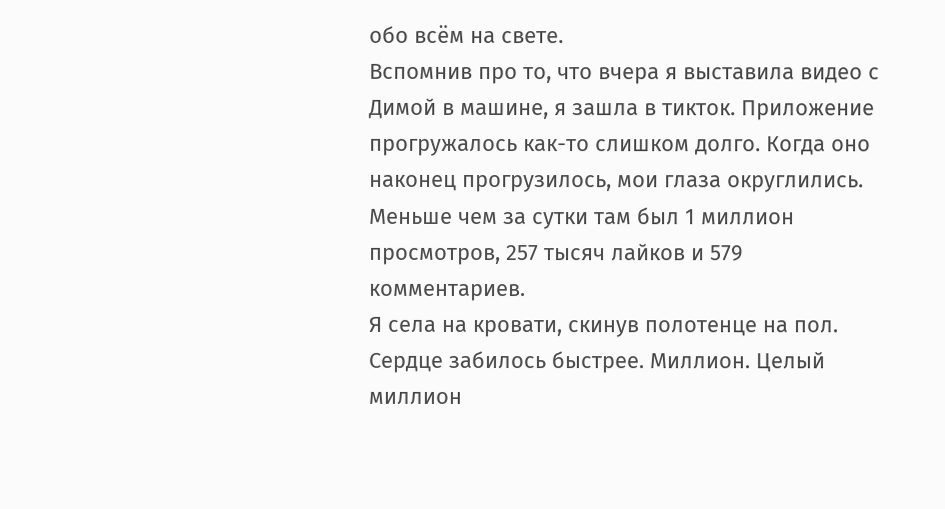обо всём на свете.
Вспомнив про то, что вчера я выставила видео с Димой в машине, я зашла в тикток. Приложение прогружалось как-то слишком долго. Когда оно наконец прогрузилось, мои глаза округлились.
Меньше чем за сутки там был 1 миллион просмотров, 257 тысяч лайков и 579 комментариев.
Я села на кровати, скинув полотенце на пол. Сердце забилось быстрее. Миллион. Целый миллион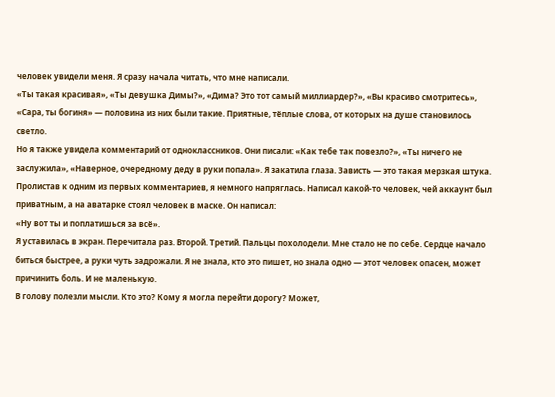человек увидели меня. Я сразу начала читать, что мне написали.
«Ты такая красивая», «Ты девушка Димы?», «Дима? Это тот самый миллиардер?», «Вы красиво смотритесь», «Сара, ты богиня» — половина из них были такие. Приятные, тёплые слова, от которых на душе становилось светло.
Но я также увидела комментарий от одноклассников. Они писали: «Как тебе так повезло?», «Ты ничего не заслужила», «Наверное, очередному деду в руки попала». Я закатила глаза. Зависть — это такая мерзкая штука.
Пролистав к одним из первых комментариев, я немного напряглась. Написал какой-то человек, чей аккаунт был приватным, а на аватарке стоял человек в маске. Он написал:
«Ну вот ты и поплатишься за всё».
Я уставилась в экран. Перечитала раз. Второй. Третий. Пальцы похолодели. Мне стало не по себе. Сердце начало биться быстрее, а руки чуть задрожали. Я не знала, кто это пишет, но знала одно — этот человек опасен, может причинить боль. И не маленькую.
В голову полезли мысли. Кто это? Кому я могла перейти дорогу? Может,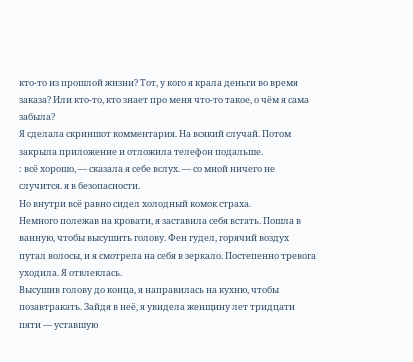кто-то из прошлой жизни? Тот, у кого я крала деньги во время заказа? Или кто-то, кто знает про меня что-то такое, о чём я сама забыла?
Я сделала скриншот комментария. На всякий случай. Потом закрыла приложение и отложила телефон подальше.
: всё хорошо, — сказала я себе вслух. — со мной ничего не случится. я в безопасности.
Но внутри всё равно сидел холодный комок страха.
Немного полежав на кровати, я заставила себя встать. Пошла в ванную, чтобы высушить голову. Фен гудел, горячий воздух путал волосы, и я смотрела на себя в зеркало. Постепенно тревога уходила. Я отвлеклась.
Высушив голову до конца, я направилась на кухню, чтобы позавтракать. Зайдя в неё, я увидела женщину лет тридцати пяти — уставшую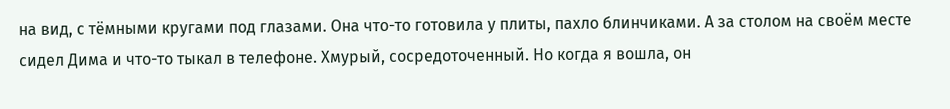на вид, с тёмными кругами под глазами. Она что-то готовила у плиты, пахло блинчиками. А за столом на своём месте сидел Дима и что-то тыкал в телефоне. Хмурый, сосредоточенный. Но когда я вошла, он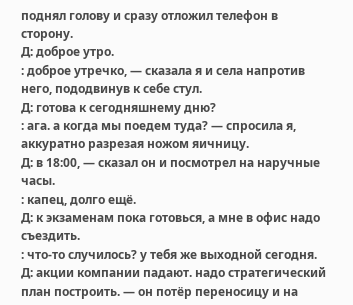поднял голову и сразу отложил телефон в сторону.
Д: доброе утро.
: доброе утречко, — сказала я и села напротив него, пододвинув к себе стул.
Д: готова к сегодняшнему дню?
: ага. а когда мы поедем туда? — спросила я, аккуратно разрезая ножом яичницу.
Д: в 18:00, — сказал он и посмотрел на наручные часы.
: капец, долго ещё.
Д: к экзаменам пока готовься, а мне в офис надо съездить.
: что-то случилось? у тебя же выходной сегодня.
Д: акции компании падают. надо стратегический план построить. — он потёр переносицу и на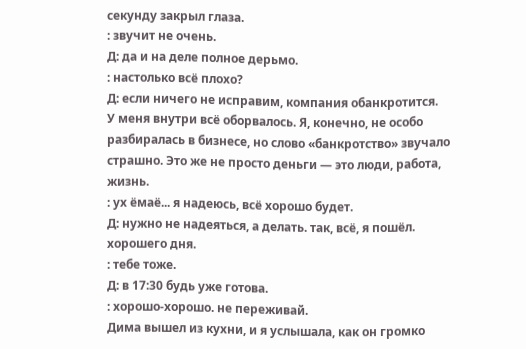секунду закрыл глаза.
: звучит не очень.
Д: да и на деле полное дерьмо.
: настолько всё плохо?
Д: если ничего не исправим, компания обанкротится.
У меня внутри всё оборвалось. Я, конечно, не особо разбиралась в бизнесе, но слово «банкротство» звучало страшно. Это же не просто деньги — это люди, работа, жизнь.
: ух ёмаё... я надеюсь, всё хорошо будет.
Д: нужно не надеяться, а делать. так, всё, я пошёл. хорошего дня.
: тебе тоже.
Д: в 17:30 будь уже готова.
: хорошо-хорошо. не переживай.
Дима вышел из кухни, и я услышала, как он громко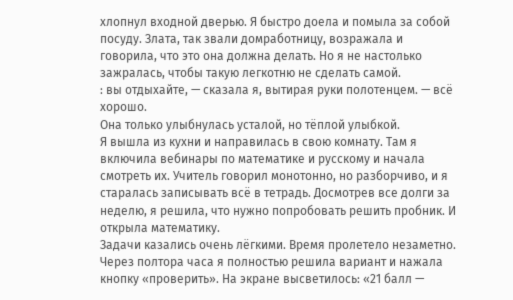хлопнул входной дверью. Я быстро доела и помыла за собой посуду. Злата, так звали домработницу, возражала и говорила, что это она должна делать. Но я не настолько зажралась, чтобы такую легкотню не сделать самой.
: вы отдыхайте, — сказала я, вытирая руки полотенцем. — всё хорошо.
Она только улыбнулась усталой, но тёплой улыбкой.
Я вышла из кухни и направилась в свою комнату. Там я включила вебинары по математике и русскому и начала смотреть их. Учитель говорил монотонно, но разборчиво, и я старалась записывать всё в тетрадь. Досмотрев все долги за неделю, я решила, что нужно попробовать решить пробник. И открыла математику.
Задачи казались очень лёгкими. Время пролетело незаметно.
Через полтора часа я полностью решила вариант и нажала кнопку «проверить». На экране высветилось: «21 балл —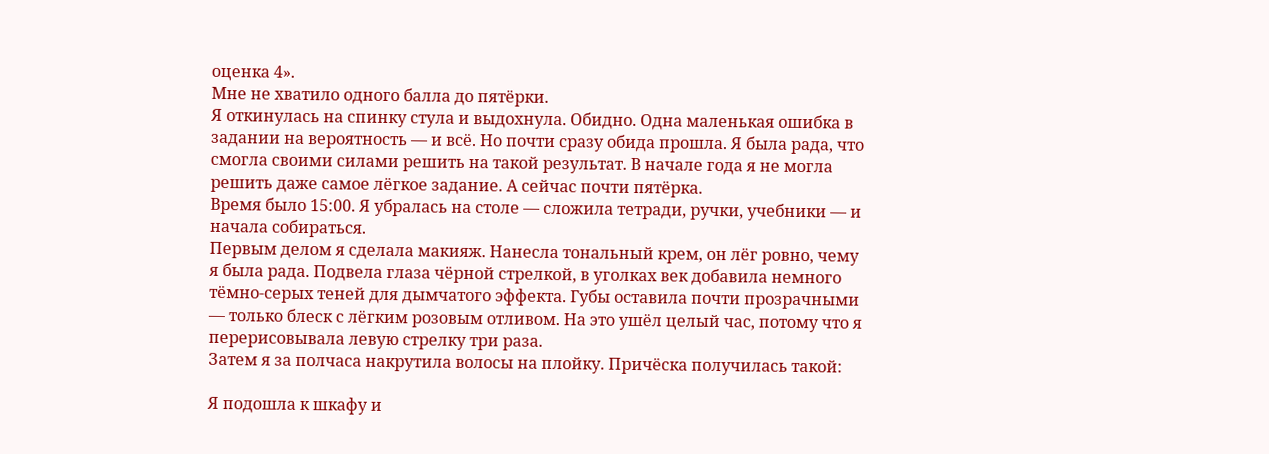оценка 4».
Мне не хватило одного балла до пятёрки.
Я откинулась на спинку стула и выдохнула. Обидно. Одна маленькая ошибка в задании на вероятность — и всё. Но почти сразу обида прошла. Я была рада, что смогла своими силами решить на такой результат. В начале года я не могла решить даже самое лёгкое задание. А сейчас почти пятёрка.
Время было 15:00. Я убралась на столе — сложила тетради, ручки, учебники — и начала собираться.
Первым делом я сделала макияж. Нанесла тональный крем, он лёг ровно, чему я была рада. Подвела глаза чёрной стрелкой, в уголках век добавила немного тёмно-серых теней для дымчатого эффекта. Губы оставила почти прозрачными — только блеск с лёгким розовым отливом. На это ушёл целый час, потому что я перерисовывала левую стрелку три раза.
Затем я за полчаса накрутила волосы на плойку. Причёска получилась такой:

Я подошла к шкафу и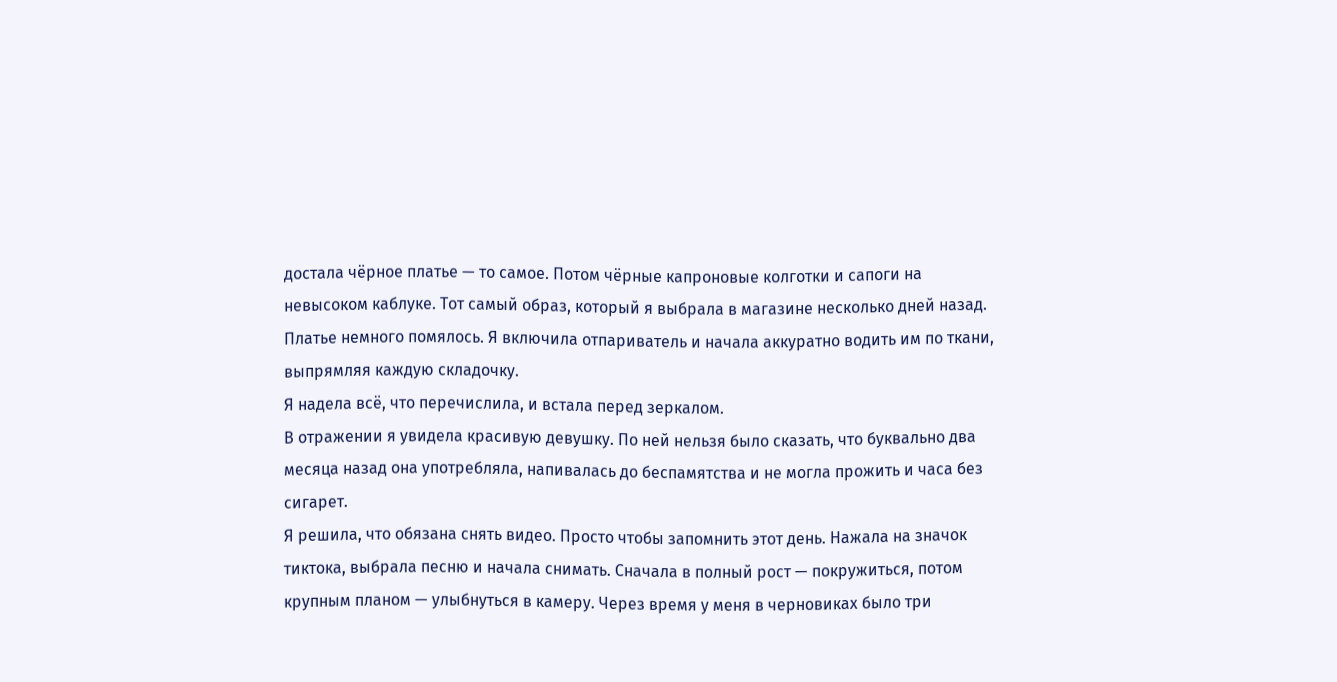достала чёрное платье — то самое. Потом чёрные капроновые колготки и сапоги на невысоком каблуке. Тот самый образ, который я выбрала в магазине несколько дней назад.
Платье немного помялось. Я включила отпариватель и начала аккуратно водить им по ткани, выпрямляя каждую складочку.
Я надела всё, что перечислила, и встала перед зеркалом.
В отражении я увидела красивую девушку. По ней нельзя было сказать, что буквально два месяца назад она употребляла, напивалась до беспамятства и не могла прожить и часа без сигарет.
Я решила, что обязана снять видео. Просто чтобы запомнить этот день. Нажала на значок тиктока, выбрала песню и начала снимать. Сначала в полный рост — покружиться, потом крупным планом — улыбнуться в камеру. Через время у меня в черновиках было три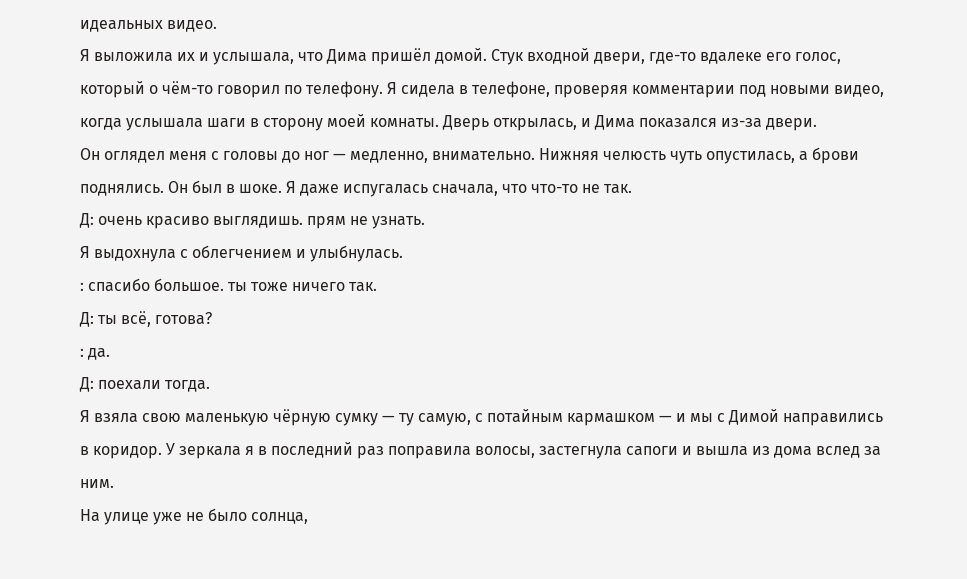идеальных видео.
Я выложила их и услышала, что Дима пришёл домой. Стук входной двери, где-то вдалеке его голос, который о чём-то говорил по телефону. Я сидела в телефоне, проверяя комментарии под новыми видео, когда услышала шаги в сторону моей комнаты. Дверь открылась, и Дима показался из-за двери.
Он оглядел меня с головы до ног — медленно, внимательно. Нижняя челюсть чуть опустилась, а брови поднялись. Он был в шоке. Я даже испугалась сначала, что что-то не так.
Д: очень красиво выглядишь. прям не узнать.
Я выдохнула с облегчением и улыбнулась.
: спасибо большое. ты тоже ничего так.
Д: ты всё, готова?
: да.
Д: поехали тогда.
Я взяла свою маленькую чёрную сумку — ту самую, с потайным кармашком — и мы с Димой направились в коридор. У зеркала я в последний раз поправила волосы, застегнула сапоги и вышла из дома вслед за ним.
На улице уже не было солнца,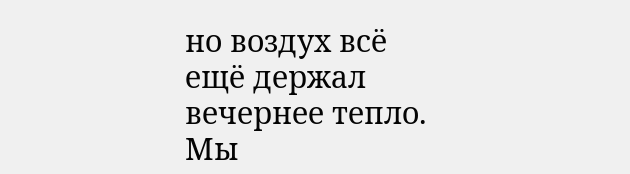но воздух всё ещё держал вечернее тепло. Мы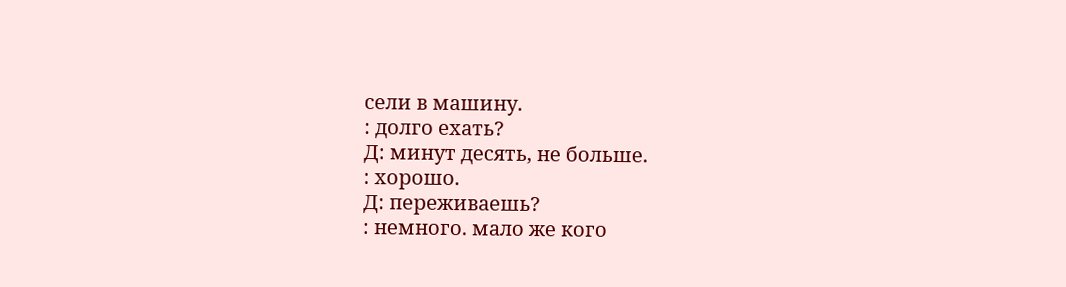сели в машину.
: долго ехать?
Д: минут десять, не больше.
: хорошо.
Д: переживаешь?
: немного. мало же кого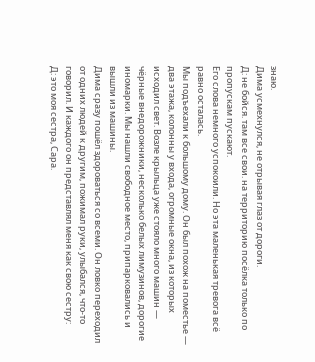знаю.
Дима усмехнулся, не отрывая глаз от дороги.
Д: не бойся. там все свои. на территорию посёлка только по пропускам пускают.
Его слова немного успокоили. Но эта маленькая тревога всё равно осталась.
Мы подъехали к большому дому. Он был похож на поместье — два этажа, колонны у входа, огромные окна, из которых исходил свет. Возле крыльца уже стояло много машин — чёрные внедорожники, несколько белых лимузинов, дорогие иномарки. Мы нашли свободное место, припарковались и вышли из машины.
Дима сразу пошёл здороваться со всеми. Он ловко переходил от одних людей к другим, пожимал руки, улыбался, что-то говорил. И каждого он представлял меня как свою сестру:
Д: это моя сестра, Сара.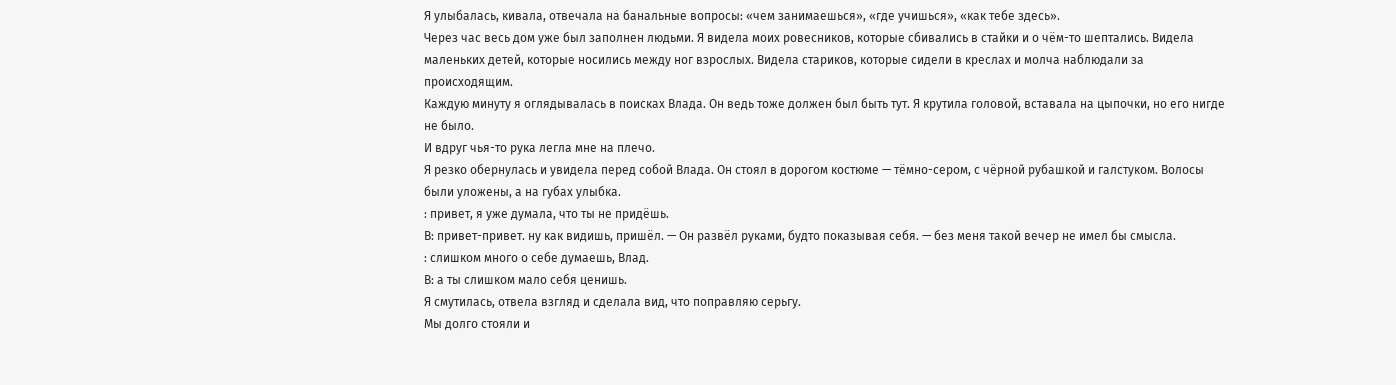Я улыбалась, кивала, отвечала на банальные вопросы: «чем занимаешься», «где учишься», «как тебе здесь».
Через час весь дом уже был заполнен людьми. Я видела моих ровесников, которые сбивались в стайки и о чём-то шептались. Видела маленьких детей, которые носились между ног взрослых. Видела стариков, которые сидели в креслах и молча наблюдали за происходящим.
Каждую минуту я оглядывалась в поисках Влада. Он ведь тоже должен был быть тут. Я крутила головой, вставала на цыпочки, но его нигде не было.
И вдруг чья-то рука легла мне на плечо.
Я резко обернулась и увидела перед собой Влада. Он стоял в дорогом костюме — тёмно-сером, с чёрной рубашкой и галстуком. Волосы были уложены, а на губах улыбка.
: привет, я уже думала, что ты не придёшь.
В: привет-привет. ну как видишь, пришёл. — Он развёл руками, будто показывая себя. — без меня такой вечер не имел бы смысла.
: слишком много о себе думаешь, Влад.
В: а ты слишком мало себя ценишь.
Я смутилась, отвела взгляд и сделала вид, что поправляю серьгу.
Мы долго стояли и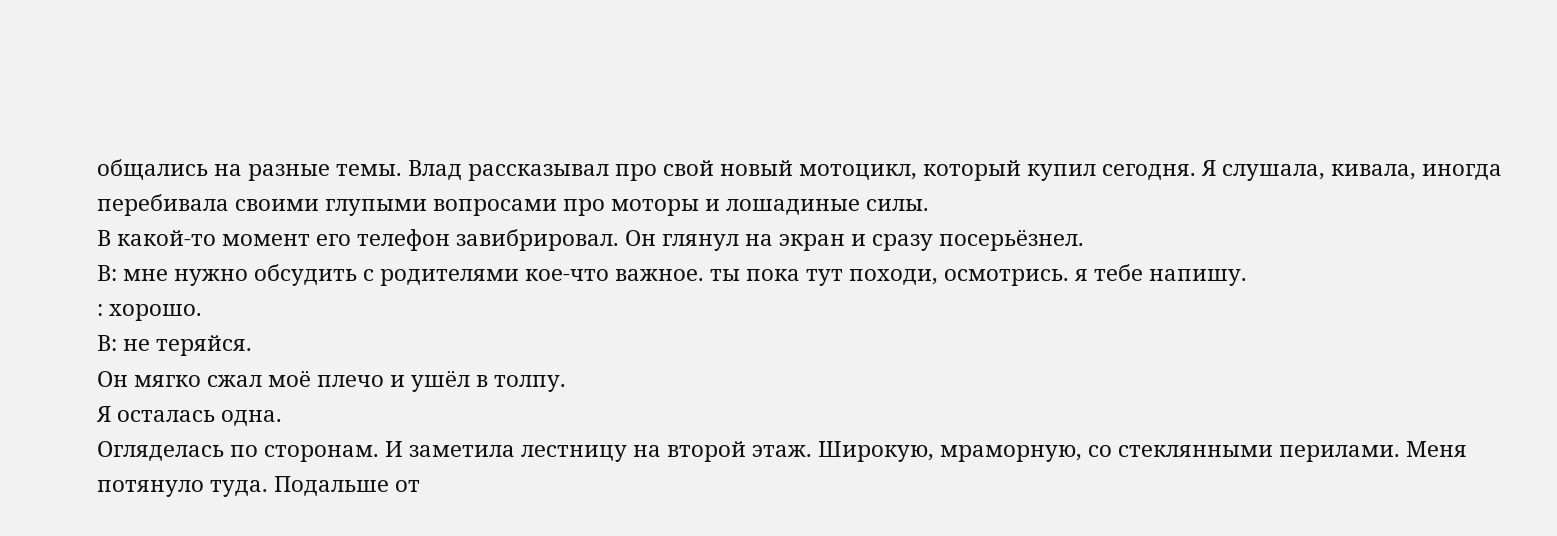общались на разные темы. Влад рассказывал про свой новый мотоцикл, который купил сегодня. Я слушала, кивала, иногда перебивала своими глупыми вопросами про моторы и лошадиные силы.
В какой-то момент его телефон завибрировал. Он глянул на экран и сразу посерьёзнел.
В: мне нужно обсудить с родителями кое-что важное. ты пока тут походи, осмотрись. я тебе напишу.
: хорошо.
В: не теряйся.
Он мягко сжал моё плечо и ушёл в толпу.
Я осталась одна.
Огляделась по сторонам. И заметила лестницу на второй этаж. Широкую, мраморную, со стеклянными перилами. Меня потянуло туда. Подальше от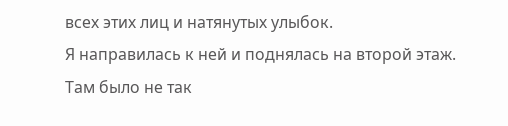всех этих лиц и натянутых улыбок.
Я направилась к ней и поднялась на второй этаж.
Там было не так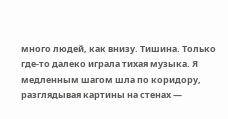много людей, как внизу. Тишина. Только где-то далеко играла тихая музыка. Я медленным шагом шла по коридору, разглядывая картины на стенах —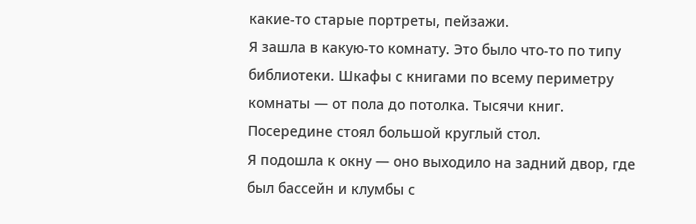какие-то старые портреты, пейзажи.
Я зашла в какую-то комнату. Это было что-то по типу библиотеки. Шкафы с книгами по всему периметру комнаты — от пола до потолка. Тысячи книг. Посередине стоял большой круглый стол.
Я подошла к окну — оно выходило на задний двор, где был бассейн и клумбы с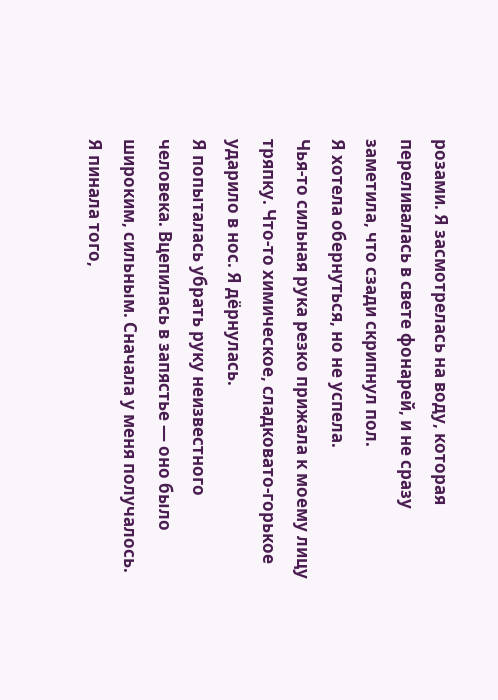розами. Я засмотрелась на воду, которая переливалась в свете фонарей, и не сразу заметила, что сзади скрипнул пол.
Я хотела обернуться, но не успела.
Чья-то сильная рука резко прижала к моему лицу тряпку. Что-то химическое, сладковато-горькое ударило в нос. Я дёрнулась.
Я попыталась убрать руку неизвестного человека. Вцепилась в запястье — оно было широким, сильным. Сначала у меня получалось. Я пинала того,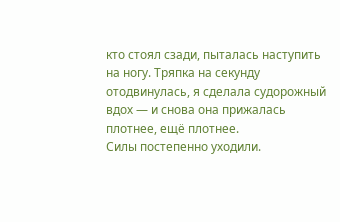кто стоял сзади, пыталась наступить на ногу. Тряпка на секунду отодвинулась, я сделала судорожный вдох — и снова она прижалась плотнее, ещё плотнее.
Силы постепенно уходили.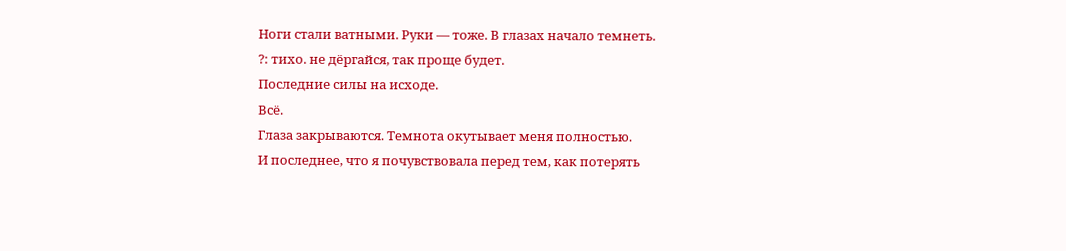Ноги стали ватными. Руки — тоже. В глазах начало темнеть.
?: тихо. не дёргайся, так проще будет.
Последние силы на исходе.
Всё.
Глаза закрываются. Темнота окутывает меня полностью.
И последнее, что я почувствовала перед тем, как потерять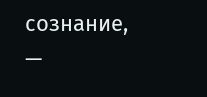сознание, —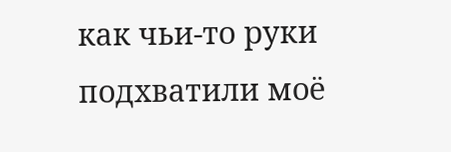как чьи-то руки подхватили моё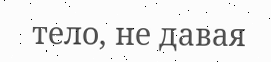тело, не давая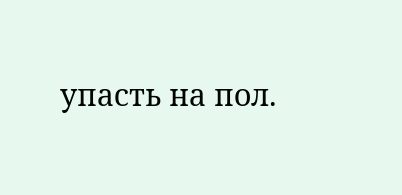упасть на пол.